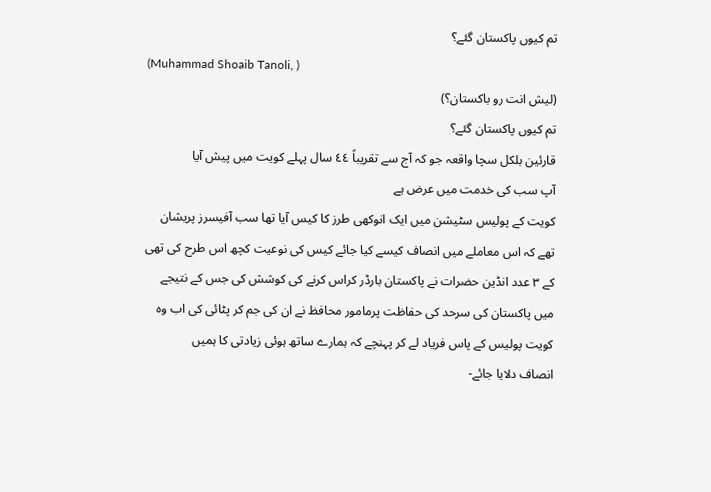تم کیوں پاکستان گئے؟
(Muhammad Shoaib Tanoli, )
(لیش انت رو باکستان؟)
تم کیوں پاکستان گئے؟
قارئین بلکل سچا واقعہ جو کہ آج سے تقریباً ٤٤ سال پہلے کویت میں پیش آیا
آپ سب کی خدمت میں عرض ہے
کویت کے پولیس سٹیشن میں ایک انوکھی طرز کا کیس آیا تھا سب آفیسرز پریشان
تھے کہ اس معاملے میں انصاف کیسے کیا جائے کیس کی نوعیت کچھ اس طرح کی تھی
کے ٣ عدد انڈین حضرات نے پاکستان بارڈر کراس کرنے کی کوشش کی جس کے نتیجے
میں پاکستان کی سرحد کی حفاظت پرمامور محافظ نے ان کی جم کر پٹائی کی اب وہ
کویت پولیس کے پاس فریاد لے کر پہنچے کہ ہمارے ساتھ ہوئی زیادتی کا ہمیں
انصاف دلایا جائے-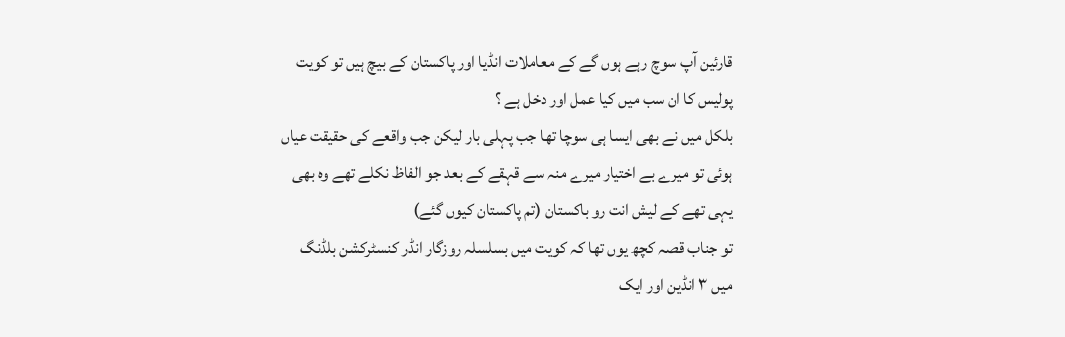قارئین آپ سوچ رہے ہوں گے کے معاملات انڈیا اور پاکستان کے بیچ ہیں تو کویت
پولیس کا ان سب میں کیا عمل اور دخل ہے ؟
بلکل میں نے بھی ایسا ہی سوچا تھا جب پہلی بار لیکن جب واقعے کی حقیقت عیاں
ہوئی تو میرے بے اختیار میرے منہ سے قہقے کے بعد جو الفاظ نکلے تھے وہ بھی
یہی تھے کے لیش انت رو باکستان (تم پاکستان کیوں گئے)
تو جناب قصہ کچھ یوں تھا کہ کویت میں بسلسلہ روزگار انڈر کنسٹرکشن بلڈنگ
میں ٣ انڈین اور ایک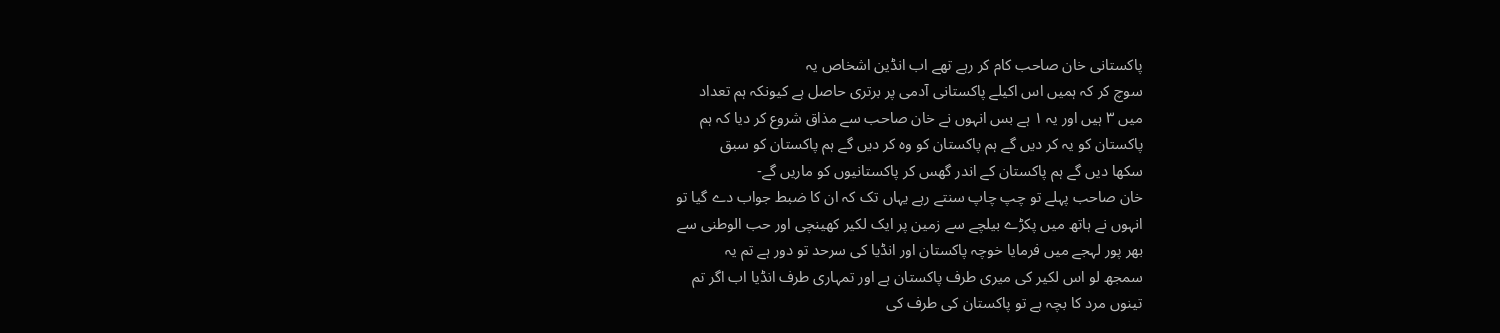پاکستانی خان صاحب کام کر رہے تھے اب انڈین اشخاص یہ
سوچ کر کہ ہمیں اس اکیلے پاکستانی آدمی پر برتری حاصل ہے کیونکہ ہم تعداد
میں ٣ ہیں اور یہ ١ ہے بس انہوں نے خان صاحب سے مذاق شروع کر دیا کہ ہم
پاکستان کو یہ کر دیں گے ہم پاکستان کو وہ کر دیں گے ہم پاکستان کو سبق
سکھا دیں گے ہم پاکستان کے اندر گھس کر پاکستانیوں کو ماریں گے-
خان صاحب پہلے تو چپ چاپ سنتے رہے یہاں تک کہ ان کا ضبط جواب دے گیا تو
انہوں نے ہاتھ میں پکڑے بیلچے سے زمین پر ایک لکیر کھینچی اور حب الوطنی سے
بھر پور لہجے میں فرمایا خوچہ پاکستان اور انڈیا کی سرحد تو دور ہے تم یہ
سمجھ لو اس لکیر کی میری طرف پاکستان ہے اور تمہاری طرف انڈیا اب اگر تم
تینوں مرد کا بچہ ہے تو پاکستان کی طرف کی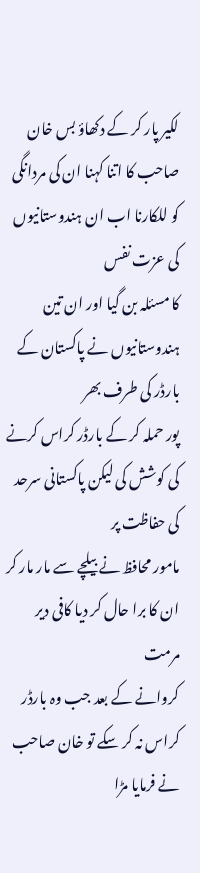لکیر پار کر کے دکھاؤ بس خان
صاحب کا اتنا کہنا ان کی مردانگی کو للکارنا اب ان ہندوستانیوں کی عزت نفس
کا مسئلہ بن گیا اور ان تین ہندوستانیوں نے پاکستان کے بارڈر کی طرف بھر
پور حملہ کر کے بارڈر کراس کرنے کی کوشش کی لیکن پاکستانی سرحد کی حفاظت پر
مامور محافظ نے بیلچے سے مار مار کر ان کا برا حال کر دیا کافی دیر مرمت
کروانے کے بعد جب وہ بارڈر کراس نہ کر سکے تو خان صاحب نے فرمایا مڑا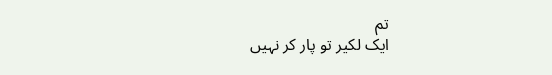تم
ایک لکیر تو پار کر نہیں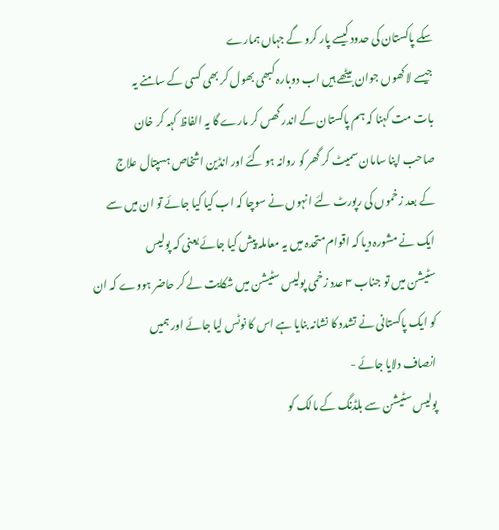سکے پاکستان کی حدود کیسے پار کرو گے جہاں ہمارے
جیسے لاکھوں جوان بیٹھے ہیں اب دوبارہ کبھی بھول کر بھی کسی کے سامنے یہ
بات مت کہنا کہ ہم پاکستان کے اندر گھس کر مارے گا یہ الفاظ کہہ کر خان
صاحب اپنا سامان سمیٹ کر گھر کو روانہ ہو گئے اور انڈین اشخاص ہسپتال علاج
کے بعد زخموں کی رپورٹ لئے انہوں نے سوچا کہ اب کیا کیا جائے تو ان میں سے
ایک نے مشورہ دیا کہ اقوام متحدہ میں یہ معاملہ پیش کیا جائے یعنی کہ پولیس
سٹیشن میں تو جناب ٣ عدد زخمی پولیس سٹیشن میں شکایت لے کر حاضر ہووے کہ ان
کو ایک پاکستانی نے تشدد کا نشانہ بنایا ہے اس کا نوٹس لیا جائے اور ہمیں
انصاف دلایا جائے -
پولیس سٹیشن سے بلڈنگ کے مالک کو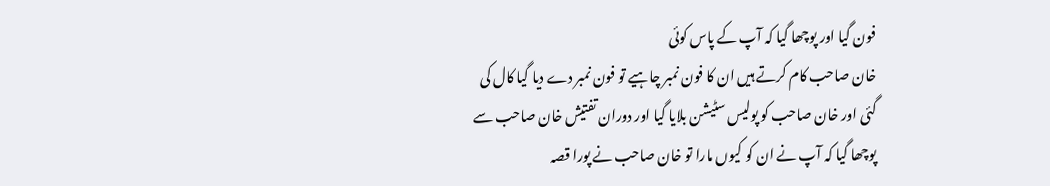فون گیا اور پوچھا گیا کہ آپ کے پاس کوئی
خان صاحب کام کرتے ہیں ان کا فون نمبر چاہیے تو فون نمبر دے دیا گیا کال کی
گئی اور خان صاحب کو پولیس سٹیشن بلایا گیا اور دوران تفتیش خان صاحب سے
پوچھا گیا کہ آپ نے ان کو کیوں مارا تو خان صاحب نے پورا قصہ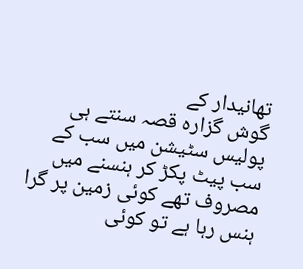تھانیدار کے
گوش گزارہ قصہ سنتے ہی پولیس سٹیشن میں سب کے سب پیٹ پکڑ کر ہنسنے میں
مصروف تھے کوئی زمین پر گرا ہنس رہا ہے تو کوئی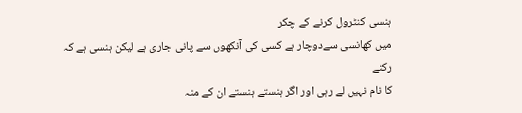ہنسی کنٹرول کرنے کے چکر
میں کھانسی سےدوچار ہے کسی کی آنکھوں سے پانی جاری ہے لیکن ہنسی ہے کہ رکنے
کا نام نہیں لے رہی اور اگر ہنستے ہنستے ان کے منہ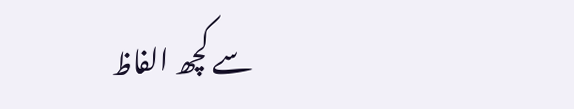سے کچھ الفاظ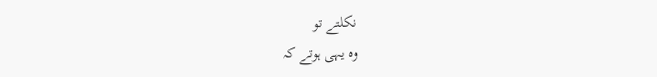نکلتے تو
وہ یہی ہوتے کہ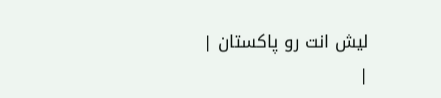لیش انت رو پاکستان |
|